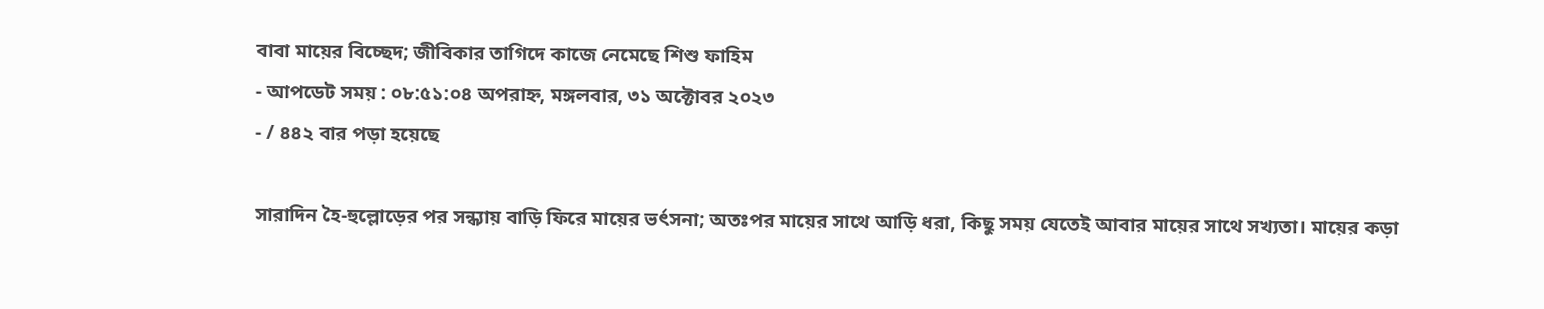বাবা মায়ের বিচ্ছেদ; জীবিকার তাগিদে কাজে নেমেছে শিশু ফাহিম
- আপডেট সময় : ০৮:৫১:০৪ অপরাহ্ন, মঙ্গলবার, ৩১ অক্টোবর ২০২৩
- / ৪৪২ বার পড়া হয়েছে

সারাদিন হৈ-হুল্লোড়ের পর সন্ধ্যায় বাড়ি ফিরে মায়ের ভর্ৎসনা; অতঃপর মায়ের সাথে আড়ি ধরা, কিছু সময় যেতেই আবার মায়ের সাথে সখ্যতা। মায়ের কড়া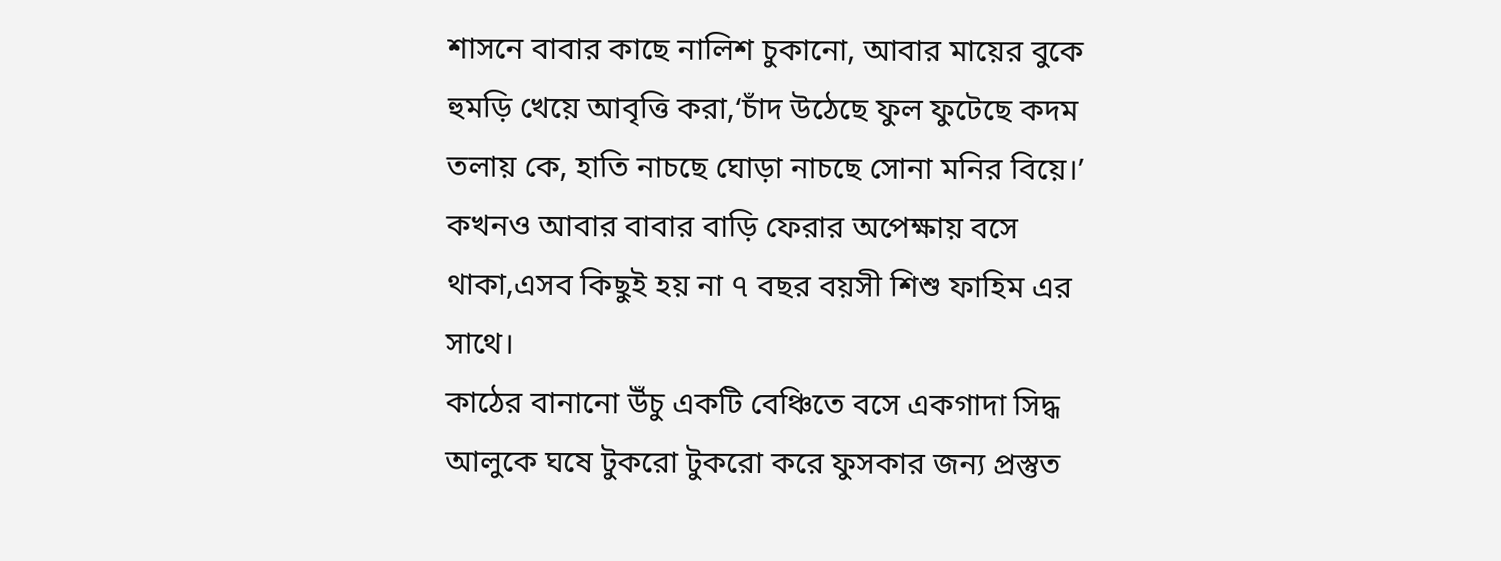শাসনে বাবার কাছে নালিশ চুকানো, আবার মায়ের বুকে হুমড়ি খেয়ে আবৃত্তি করা,‘চাঁদ উঠেছে ফুল ফুটেছে কদম তলায় কে, হাতি নাচছে ঘোড়া নাচছে সোনা মনির বিয়ে।’ কখনও আবার বাবার বাড়ি ফেরার অপেক্ষায় বসে থাকা,এসব কিছুই হয় না ৭ বছর বয়সী শিশু ফাহিম এর সাথে।
কাঠের বানানো উঁচু একটি বেঞ্চিতে বসে একগাদা সিদ্ধ আলুকে ঘষে টুকরো টুকরো করে ফুসকার জন্য প্রস্তুত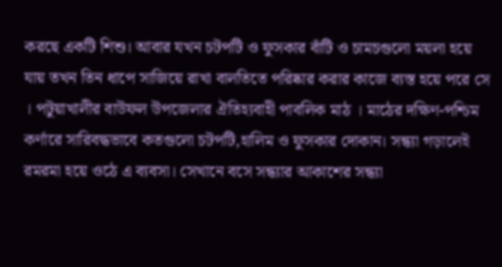করছে একটি শিশু। আবার যখন চটপটি ও ফুসকার বাঁটি ও চামচগুলো ময়লা হয়ে যায় তখন তিন ধাপে সাজিয়ে রাখা বালতিতে পরিষ্কার করার কাজে ব্যস্ত হয়ে পরে সে । পটুয়াখালীর বাউফল উপজেলার ঐতিহ্যবাহী পাবলিক মাঠ । মাঠের দক্ষিণ-পশ্চিম কর্ণারে সারিবদ্ধভাবে কতগুলো চটপটি,হালিম ও ফুসকার দোকান। সন্ধ্যা গড়ালেই রমরমা হয়ে ওঠে এ ব্যবসা। সেখানে বসে সন্ধ্যার আকাশের সন্ধ্যা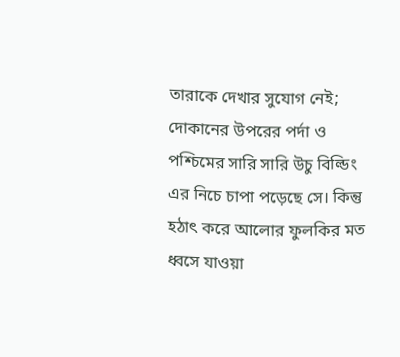তারাকে দেখার সুযোগ নেই; দোকানের উপরের পর্দা ও পশ্চিমের সারি সারি উচু বিল্ডিং এর নিচে চাপা পড়েছে সে। কিন্তু হঠাৎ করে আলোর ফুলকির মত ধ্বসে যাওয়া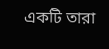একটি তারা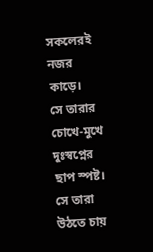সকলেরই নজর কাড়ে।
সে তারার চোখে-মুখে দুঃস্বপ্নের ছাপ স্পষ্ট। সে তারা উঠতে চায়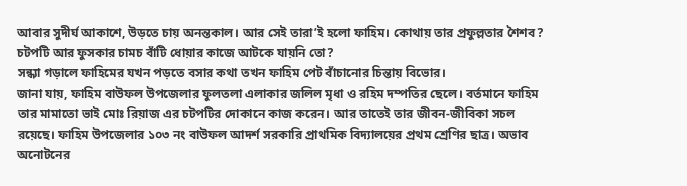আবার সুদীর্ঘ আকাশে, উড়তে চায় অনন্তকাল। আর সেই তারা’ই হলো ফাহিম। কোথায় তার প্রফুল্লতার শৈশব? চটপটি আর ফুসকার চামচ বাঁটি ধোয়ার কাজে আটকে যায়নি তো?
সন্ধ্যা গড়ালে ফাহিমের যখন পড়তে বসার কথা তখন ফাহিম পেট বাঁচানোর চিন্তায় বিভোর।
জানা যায়, ফাহিম বাউফল উপজেলার ফুলতলা এলাকার জলিল মৃধা ও রহিম দম্পতির ছেলে। বর্তমানে ফাহিম তার মামাতো ভাই মোঃ রিয়াজ এর চটপটির দোকানে কাজ করেন। আর তাতেই তার জীবন-জীবিকা সচল রয়েছে। ফাহিম উপজেলার ১০৩ নং বাউফল আদর্শ সরকারি প্রাথমিক বিদ্যালয়ের প্রথম শ্রেণির ছাত্র। অভাব অনোটনের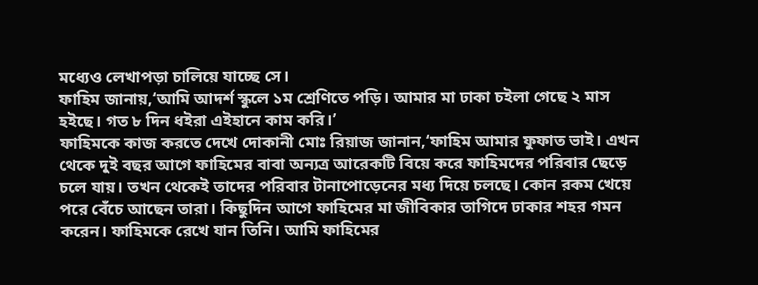মধ্যেও লেখাপড়া চালিয়ে যাচ্ছে সে।
ফাহিম জানায়,‘আমি আদর্শ স্কুলে ১ম শ্রেণিতে পড়ি। আমার মা ঢাকা চইলা গেছে ২ মাস হইছে। গত ৮ দিন ধইরা এইহানে কাম করি।’
ফাহিমকে কাজ করতে দেখে দোকানী মোঃ রিয়াজ জানান,‘ফাহিম আমার ফুফাত ভাই। এখন থেকে দুই বছর আগে ফাহিমের বাবা অন্যত্র আরেকটি বিয়ে করে ফাহিমদের পরিবার ছেড়ে চলে যায়। তখন থেকেই তাদের পরিবার টানাপোড়েনের মধ্য দিয়ে চলছে। কোন রকম খেয়ে পরে বেঁচে আছেন তারা। কিছুদিন আগে ফাহিমের মা জীবিকার তাগিদে ঢাকার শহর গমন করেন। ফাহিমকে রেখে যান তিনি। আমি ফাহিমের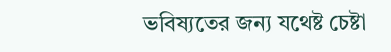ভবিষ্যতের জন্য যথেষ্ট চেষ্টা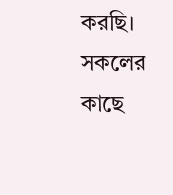করছি। সকলের কাছে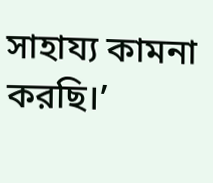সাহায্য কামনা করছি।’